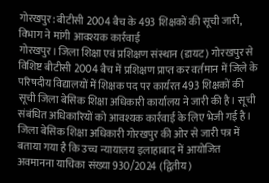गोरखपुर: बीटीसी 2004 बैच के 493 शिक्षकों की सूची जारी, विभाग ने मांगी आवश्यक कार्रवाई
गोरखपुर। जिला शिक्षा एवं प्रशिक्षण संस्थान (डायट) गोरखपुर से विशिष्ट बीटीसी 2004 बैच में प्रशिक्षण प्राप्त कर वर्तमान में जिले के परिषदीय विद्यालयों में शिक्षक पद पर कार्यरत 493 शिक्षकों की सूची जिला बेसिक शिक्षा अधिकारी कार्यालय ने जारी की है। सूची संबंधित अधिकारियों को आवश्यक कार्रवाई के लिए भेजी गई है।
जिला बेसिक शिक्षा अधिकारी गोरखपुर की ओर से जारी पत्र में बताया गया है कि उच्च न्यायालय इलाहाबाद में आयोजित अवमानना याचिका संख्या 930/2024 (द्वितीय)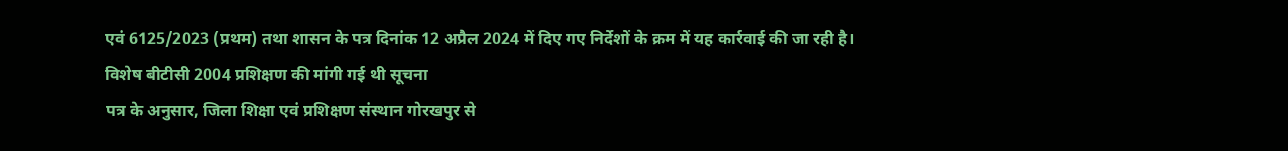एवं 6125/2023 (प्रथम) तथा शासन के पत्र दिनांक 12 अप्रैल 2024 में दिए गए निर्देशों के क्रम में यह कार्रवाई की जा रही है।
विशेष बीटीसी 2004 प्रशिक्षण की मांगी गई थी सूचना
पत्र के अनुसार, जिला शिक्षा एवं प्रशिक्षण संस्थान गोरखपुर से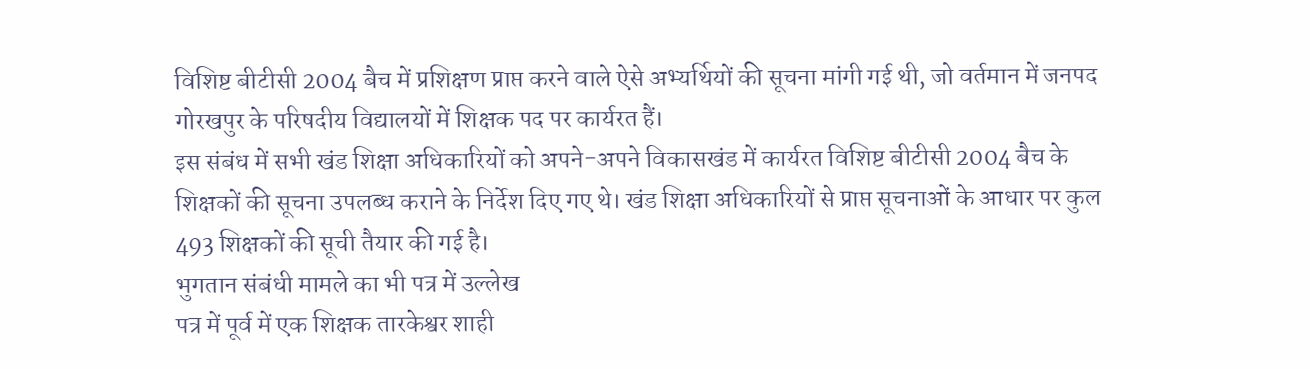विशिष्ट बीटीसी 2004 बैच में प्रशिक्षण प्राप्त करने वाले ऐसे अभ्यर्थियों की सूचना मांगी गई थी, जो वर्तमान में जनपद गोरखपुर के परिषदीय विद्यालयों में शिक्षक पद पर कार्यरत हैं।
इस संबंध में सभी खंड शिक्षा अधिकारियों को अपने-अपने विकासखंड में कार्यरत विशिष्ट बीटीसी 2004 बैच के शिक्षकों की सूचना उपलब्ध कराने के निर्देश दिए गए थे। खंड शिक्षा अधिकारियों से प्राप्त सूचनाओं के आधार पर कुल 493 शिक्षकों की सूची तैयार की गई है।
भुगतान संबंधी मामले का भी पत्र में उल्लेख
पत्र में पूर्व में एक शिक्षक तारकेश्वर शाही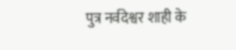पुत्र नर्वदेश्वर शाही के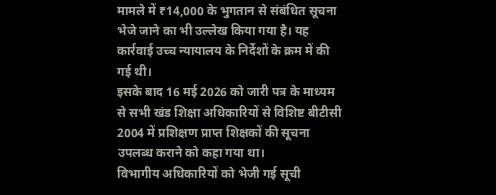मामले में ₹14,000 के भुगतान से संबंधित सूचना भेजे जाने का भी उल्लेख किया गया है। यह कार्रवाई उच्च न्यायालय के निर्देशों के क्रम में की गई थी।
इसके बाद 16 मई 2026 को जारी पत्र के माध्यम से सभी खंड शिक्षा अधिकारियों से विशिष्ट बीटीसी 2004 में प्रशिक्षण प्राप्त शिक्षकों की सूचना उपलब्ध कराने को कहा गया था।
विभागीय अधिकारियों को भेजी गई सूची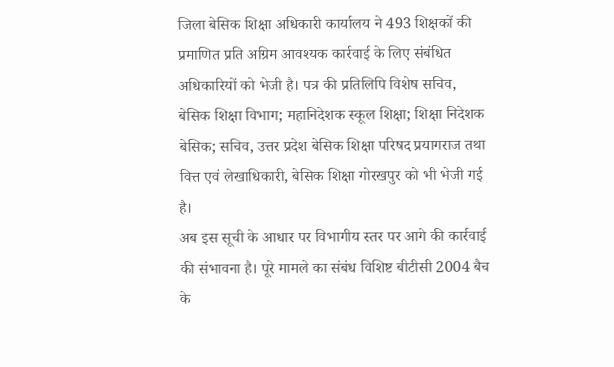जिला बेसिक शिक्षा अधिकारी कार्यालय ने 493 शिक्षकों की प्रमाणित प्रति अग्रिम आवश्यक कार्रवाई के लिए संबंधित अधिकारियों को भेजी है। पत्र की प्रतिलिपि विशेष सचिव, बेसिक शिक्षा विभाग; महानिदेशक स्कूल शिक्षा; शिक्षा निदेशक बेसिक; सचिव, उत्तर प्रदेश बेसिक शिक्षा परिषद प्रयागराज तथा वित्त एवं लेखाधिकारी, बेसिक शिक्षा गोरखपुर को भी भेजी गई है।
अब इस सूची के आधार पर विभागीय स्तर पर आगे की कार्रवाई की संभावना है। पूरे मामले का संबंध विशिष्ट बीटीसी 2004 बैच के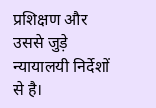प्रशिक्षण और उससे जुड़े न्यायालयी निर्देशों से है।